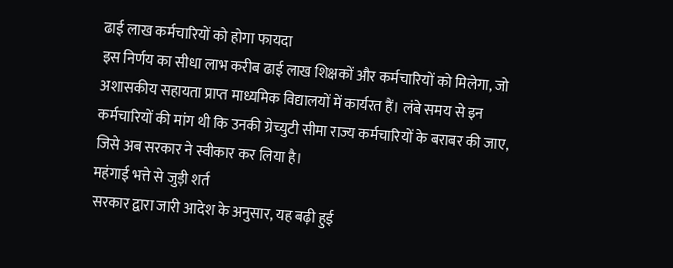ढाई लाख कर्मचारियों को होगा फायदा
इस निर्णय का सीधा लाभ करीब ढाई लाख शिक्षकों और कर्मचारियों को मिलेगा, जो अशासकीय सहायता प्राप्त माध्यमिक विद्यालयों में कार्यरत हैं। लंबे समय से इन कर्मचारियों की मांग थी कि उनकी ग्रेच्युटी सीमा राज्य कर्मचारियों के बराबर की जाए, जिसे अब सरकार ने स्वीकार कर लिया है।
महंगाई भत्ते से जुड़ी शर्त
सरकार द्वारा जारी आदेश के अनुसार, यह बढ़ी हुई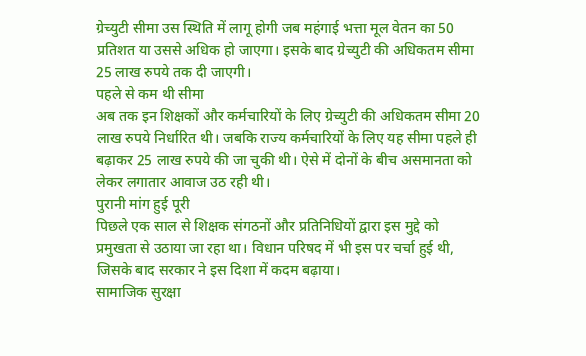ग्रेच्युटी सीमा उस स्थिति में लागू होगी जब महंगाई भत्ता मूल वेतन का 50 प्रतिशत या उससे अधिक हो जाएगा। इसके बाद ग्रेच्युटी की अधिकतम सीमा 25 लाख रुपये तक दी जाएगी।
पहले से कम थी सीमा
अब तक इन शिक्षकों और कर्मचारियों के लिए ग्रेच्युटी की अधिकतम सीमा 20 लाख रुपये निर्धारित थी। जबकि राज्य कर्मचारियों के लिए यह सीमा पहले ही बढ़ाकर 25 लाख रुपये की जा चुकी थी। ऐसे में दोनों के बीच असमानता को लेकर लगातार आवाज उठ रही थी।
पुरानी मांग हुई पूरी
पिछले एक साल से शिक्षक संगठनों और प्रतिनिधियों द्वारा इस मुद्दे को प्रमुखता से उठाया जा रहा था। विधान परिषद में भी इस पर चर्चा हुई थी, जिसके बाद सरकार ने इस दिशा में कदम बढ़ाया।
सामाजिक सुरक्षा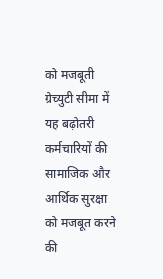को मजबूती
ग्रेच्युटी सीमा में यह बढ़ोतरी कर्मचारियों की सामाजिक और आर्थिक सुरक्षा को मजबूत करने की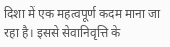दिशा में एक महत्वपूर्ण कदम माना जा रहा है। इससे सेवानिवृत्ति के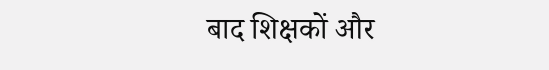बाद शिक्षकों और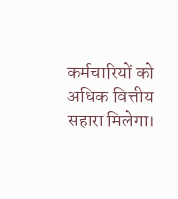कर्मचारियों को अधिक वित्तीय सहारा मिलेगा।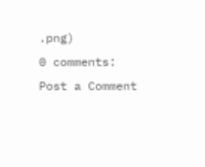.png)
0 comments:
Post a Comment